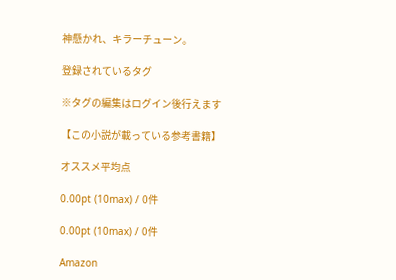神懸かれ、キラーチューン。

登録されているタグ

※タグの編集はログイン後行えます

【この小説が載っている参考書籍】

オススメ平均点

0.00pt (10max) / 0件

0.00pt (10max) / 0件

Amazon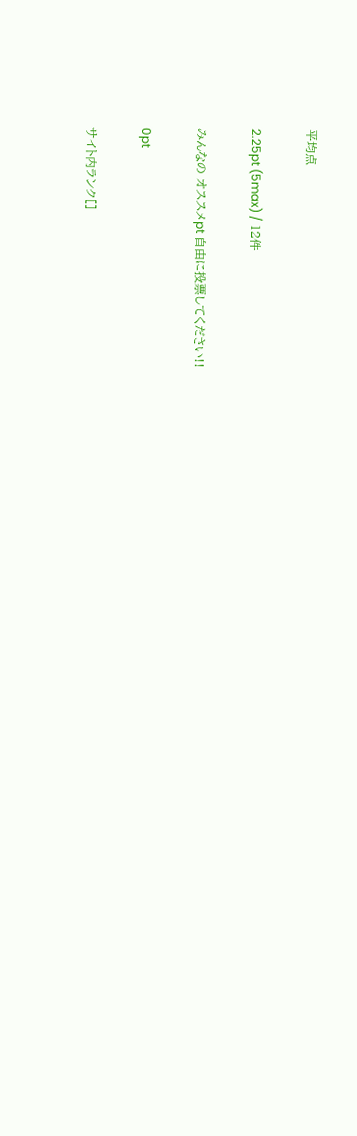平均点

2.25pt (5max) / 12件

みんなの オススメpt 自由に投票してください!!

0pt

サイト内ランク[]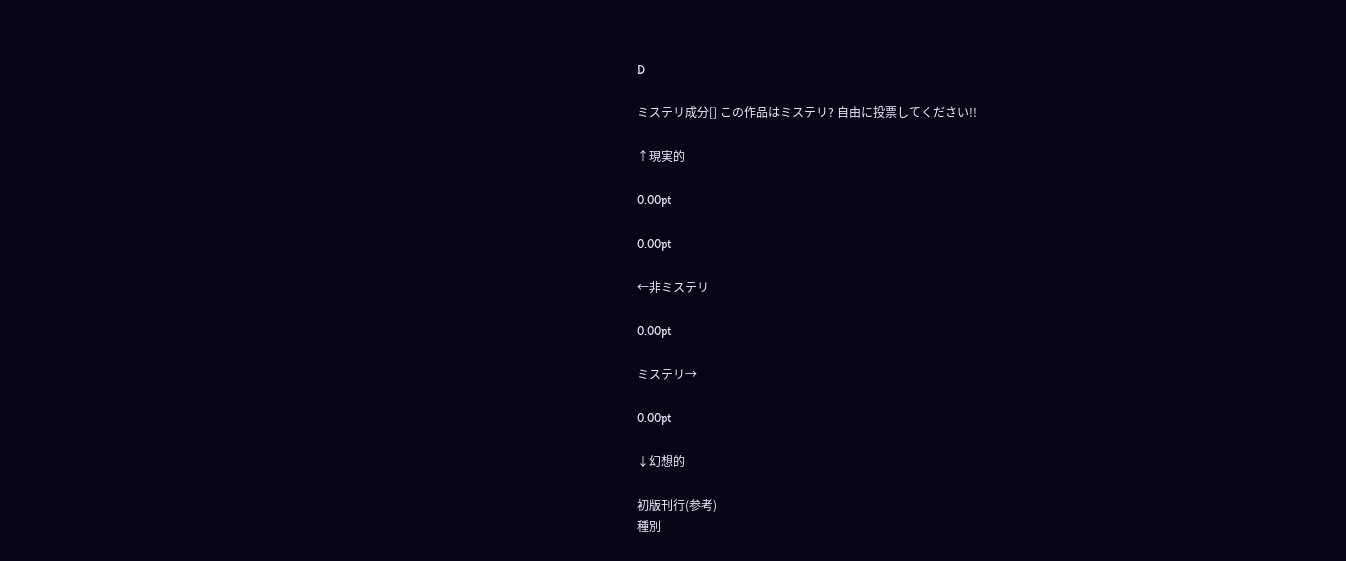D

ミステリ成分[] この作品はミステリ? 自由に投票してください!!

↑現実的

0.00pt

0.00pt

←非ミステリ

0.00pt

ミステリ→

0.00pt

↓幻想的

初版刊行(参考)
種別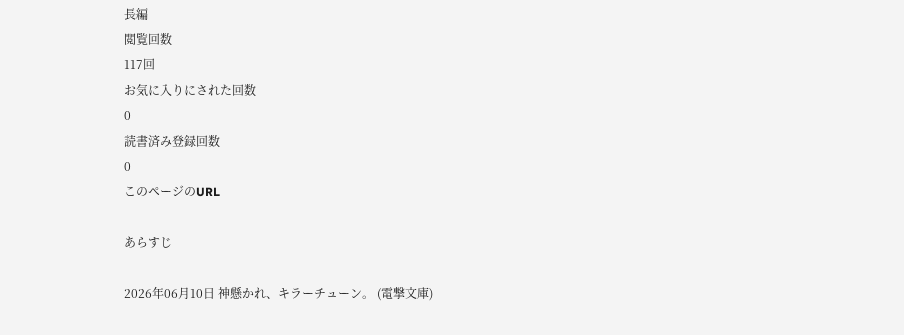長編
閲覧回数
117回
お気に入りにされた回数
0
読書済み登録回数
0
このページのURL

あらすじ

2026年06月10日 神懸かれ、キラーチューン。 (電撃文庫)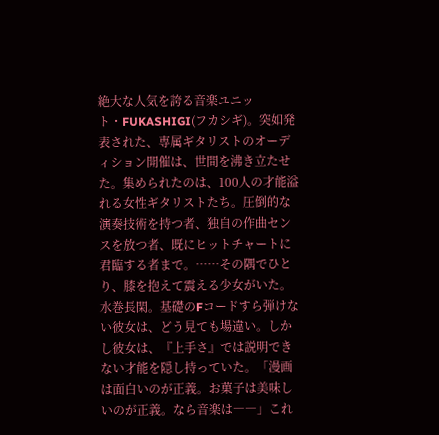絶大な人気を誇る音楽ユニット・FUKASHIGI(フカシギ)。突如発表された、専属ギタリストのオーディション開催は、世間を沸き立たせた。集められたのは、100人の才能溢れる女性ギタリストたち。圧倒的な演奏技術を持つ者、独自の作曲センスを放つ者、既にヒットチャートに君臨する者まで。……その隅でひとり、膝を抱えて震える少女がいた。水巻長閑。基礎のFコードすら弾けない彼女は、どう見ても場違い。しかし彼女は、『上手さ』では説明できない才能を隠し持っていた。「漫画は面白いのが正義。お菓子は美味しいのが正義。なら音楽は――」これ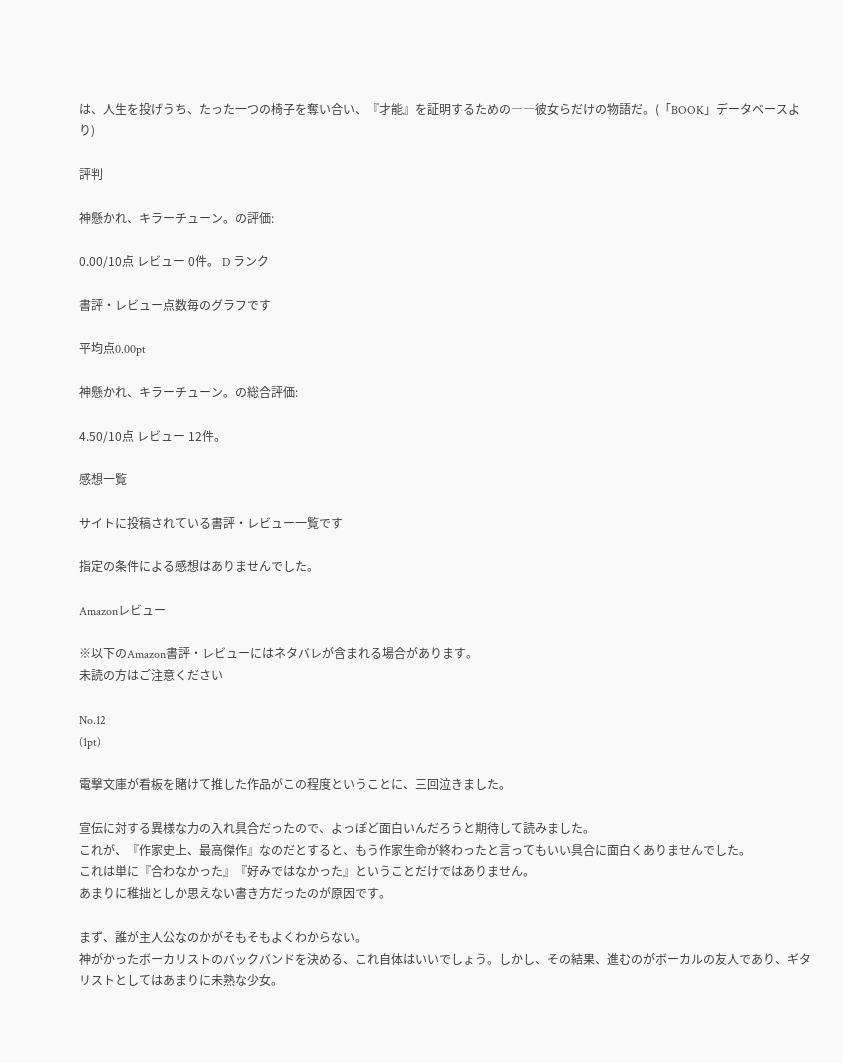は、人生を投げうち、たった一つの椅子を奪い合い、『才能』を証明するための――彼女らだけの物語だ。(「BOOK」データベースより)

評判

神懸かれ、キラーチューン。の評価:

0.00/10点 レビュー 0件。 D ランク

書評・レビュー点数毎のグラフです

平均点0.00pt

神懸かれ、キラーチューン。の総合評価:

4.50/10点 レビュー 12件。

感想一覧

サイトに投稿されている書評・レビュー一覧です

指定の条件による感想はありませんでした。

Amazonレビュー

※以下のAmazon書評・レビューにはネタバレが含まれる場合があります。
未読の方はご注意ください

No.12
(1pt)

電撃文庫が看板を賭けて推した作品がこの程度ということに、三回泣きました。

宣伝に対する異様な力の入れ具合だったので、よっぽど面白いんだろうと期待して読みました。
これが、『作家史上、最高傑作』なのだとすると、もう作家生命が終わったと言ってもいい具合に面白くありませんでした。
これは単に『合わなかった』『好みではなかった』ということだけではありません。
あまりに稚拙としか思えない書き方だったのが原因です。

まず、誰が主人公なのかがそもそもよくわからない。
神がかったボーカリストのバックバンドを決める、これ自体はいいでしょう。しかし、その結果、進むのがボーカルの友人であり、ギタリストとしてはあまりに未熟な少女。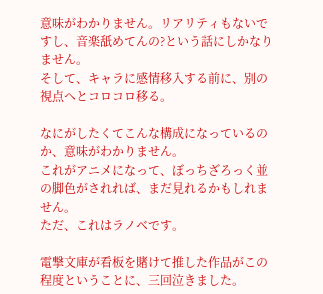意味がわかりません。リアリティもないですし、音楽舐めてんの?という話にしかなりません。
そして、キャラに感情移入する前に、別の視点へとコロコロ移る。

なにがしたくてこんな構成になっているのか、意味がわかりません。
これがアニメになって、ぼっちざろっく並の脚色がされれば、まだ見れるかもしれません。
ただ、これはラノベです。

電撃文庫が看板を賭けて推した作品がこの程度ということに、三回泣きました。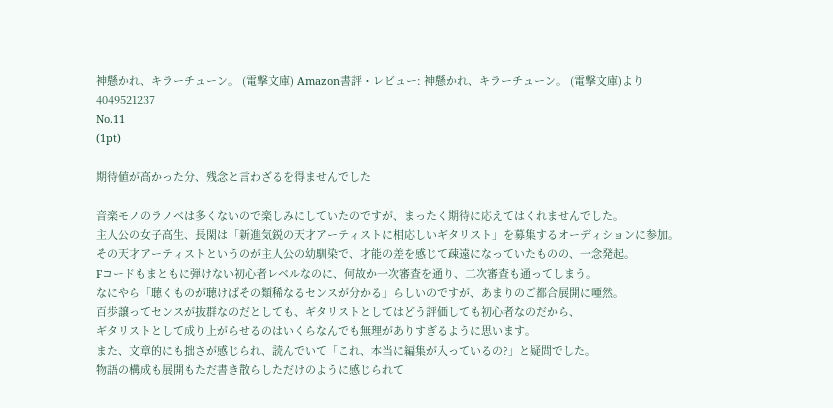神懸かれ、キラーチューン。 (電撃文庫) Amazon書評・レビュー: 神懸かれ、キラーチューン。 (電撃文庫)より
4049521237
No.11
(1pt)

期待値が高かった分、残念と言わざるを得ませんでした

音楽モノのラノベは多くないので楽しみにしていたのですが、まったく期待に応えてはくれませんでした。
主人公の女子高生、長閑は「新進気鋭の天才アーティストに相応しいギタリスト」を募集するオーディションに参加。
その天才アーティストというのが主人公の幼馴染で、才能の差を感じて疎遠になっていたものの、一念発起。
Fコードもまともに弾けない初心者レベルなのに、何故か一次審査を通り、二次審査も通ってしまう。
なにやら「聴くものが聴けばその類稀なるセンスが分かる」らしいのですが、あまりのご都合展開に唖然。
百歩譲ってセンスが抜群なのだとしても、ギタリストとしてはどう評価しても初心者なのだから、
ギタリストとして成り上がらせるのはいくらなんでも無理がありすぎるように思います。
また、文章的にも拙さが感じられ、読んでいて「これ、本当に編集が入っているの?」と疑問でした。
物語の構成も展開もただ書き散らしただけのように感じられて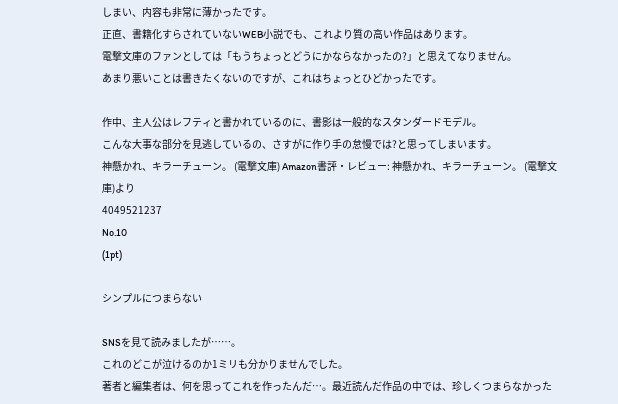しまい、内容も非常に薄かったです。
正直、書籍化すらされていないWEB小説でも、これより質の高い作品はあります。
電撃文庫のファンとしては「もうちょっとどうにかならなかったの?」と思えてなりません。
あまり悪いことは書きたくないのですが、これはちょっとひどかったです。

作中、主人公はレフティと書かれているのに、書影は一般的なスタンダードモデル。
こんな大事な部分を見逃しているの、さすがに作り手の怠慢では?と思ってしまいます。
神懸かれ、キラーチューン。 (電撃文庫) Amazon書評・レビュー: 神懸かれ、キラーチューン。 (電撃文庫)より
4049521237
No.10
(1pt)

シンプルにつまらない

SNSを見て読みましたが……。
これのどこが泣けるのか1ミリも分かりませんでした。
著者と編集者は、何を思ってこれを作ったんだ…。最近読んだ作品の中では、珍しくつまらなかった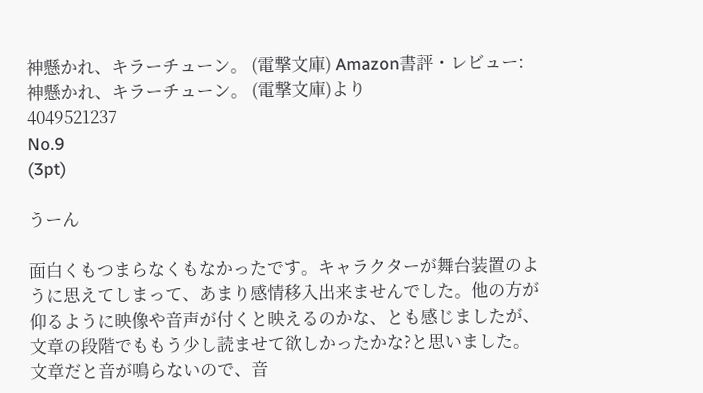神懸かれ、キラーチューン。 (電撃文庫) Amazon書評・レビュー: 神懸かれ、キラーチューン。 (電撃文庫)より
4049521237
No.9
(3pt)

うーん

面白くもつまらなくもなかったです。キャラクターが舞台装置のように思えてしまって、あまり感情移入出来ませんでした。他の方が仰るように映像や音声が付くと映えるのかな、とも感じましたが、文章の段階でももう少し読ませて欲しかったかな?と思いました。
文章だと音が鳴らないので、音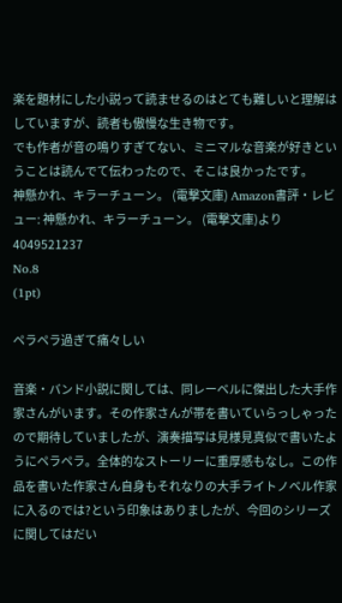楽を題材にした小説って読ませるのはとても難しいと理解はしていますが、読者も傲慢な生き物です。
でも作者が音の鳴りすぎてない、ミニマルな音楽が好きということは読んでて伝わったので、そこは良かったです。
神懸かれ、キラーチューン。 (電撃文庫) Amazon書評・レビュー: 神懸かれ、キラーチューン。 (電撃文庫)より
4049521237
No.8
(1pt)

ペラペラ過ぎて痛々しい

音楽・バンド小説に関しては、同レーベルに傑出した大手作家さんがいます。その作家さんが帯を書いていらっしゃったので期待していましたが、演奏描写は見様見真似で書いたようにペラペラ。全体的なストーリーに重厚感もなし。この作品を書いた作家さん自身もそれなりの大手ライトノベル作家に入るのでは?という印象はありましたが、今回のシリーズに関してはだい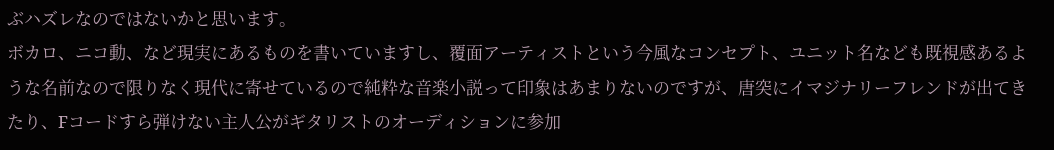ぶハズレなのではないかと思います。
ボカロ、ニコ動、など現実にあるものを書いていますし、覆面アーティストという今風なコンセプト、ユニット名なども既視感あるような名前なので限りなく現代に寄せているので純粋な音楽小説って印象はあまりないのですが、唐突にイマジナリーフレンドが出てきたり、Fコードすら弾けない主人公がギタリストのオーディションに参加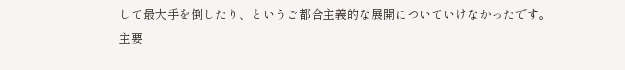して最大手を倒したり、というご都合主義的な展開についていけなかったです。
主要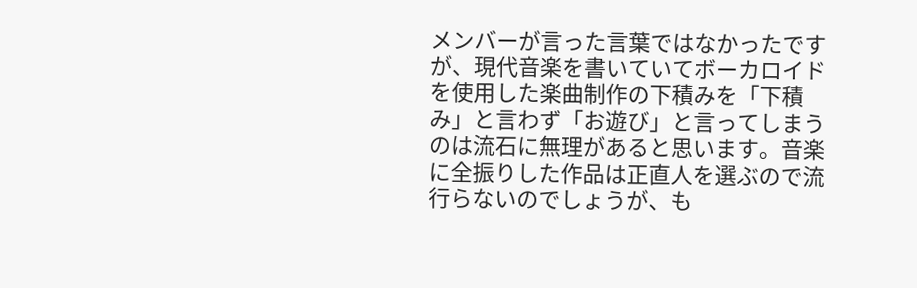メンバーが言った言葉ではなかったですが、現代音楽を書いていてボーカロイドを使用した楽曲制作の下積みを「下積み」と言わず「お遊び」と言ってしまうのは流石に無理があると思います。音楽に全振りした作品は正直人を選ぶので流行らないのでしょうが、も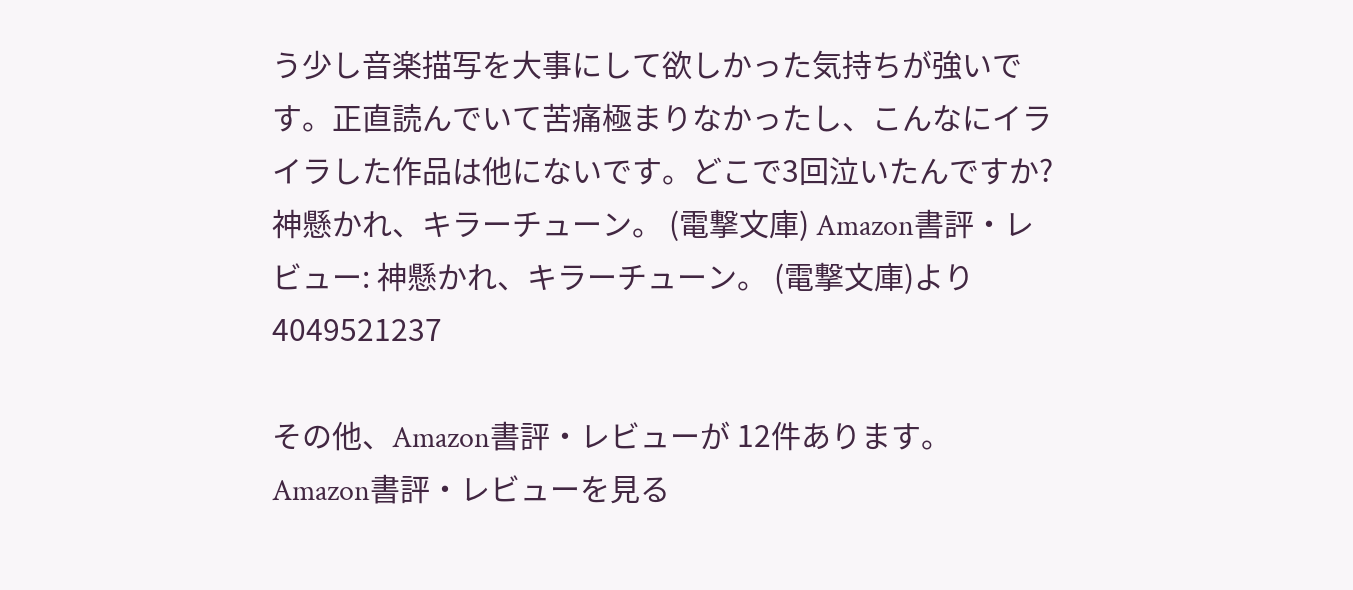う少し音楽描写を大事にして欲しかった気持ちが強いです。正直読んでいて苦痛極まりなかったし、こんなにイライラした作品は他にないです。どこで3回泣いたんですか?
神懸かれ、キラーチューン。 (電撃文庫) Amazon書評・レビュー: 神懸かれ、キラーチューン。 (電撃文庫)より
4049521237

その他、Amazon書評・レビューが 12件あります。
Amazon書評・レビューを見る